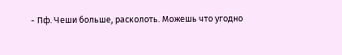- Пф. Чеши больше, расколоть. Можешь что угодно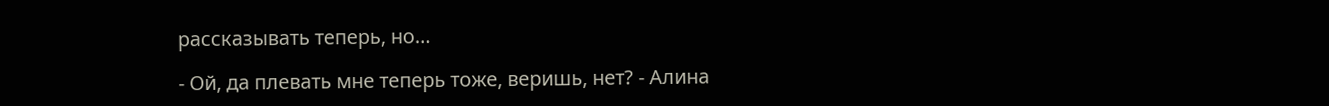рассказывать теперь, но…

- Ой, да плевать мне теперь тоже, веришь, нет? - Алина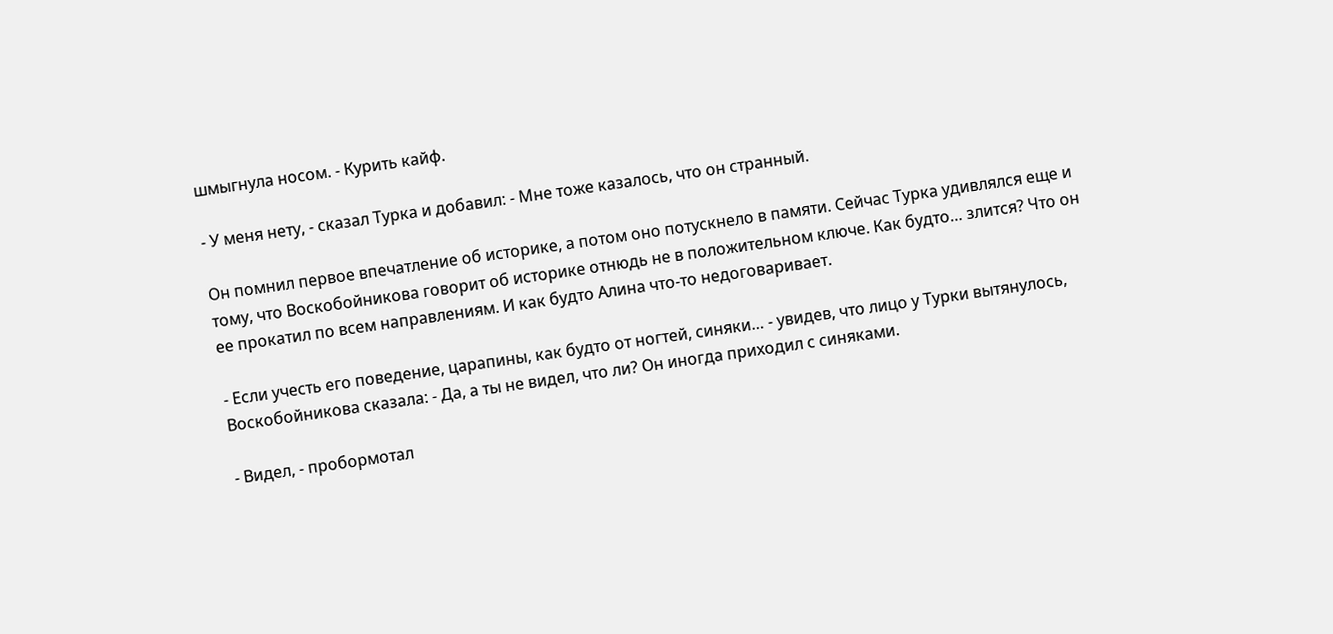шмыгнула носом. - Курить кайф.

- У меня нету, - сказал Турка и добавил: - Мне тоже казалось, что он странный.

Он помнил первое впечатление об историке, а потом оно потускнело в памяти. Сейчас Турка удивлялся еще и тому, что Воскобойникова говорит об историке отнюдь не в положительном ключе. Как будто… злится? Что он ее прокатил по всем направлениям. И как будто Алина что-то недоговаривает.

- Если учесть его поведение, царапины, как будто от ногтей, синяки… - увидев, что лицо у Турки вытянулось, Воскобойникова сказала: - Да, а ты не видел, что ли? Он иногда приходил с синяками.

- Видел, - пробормотал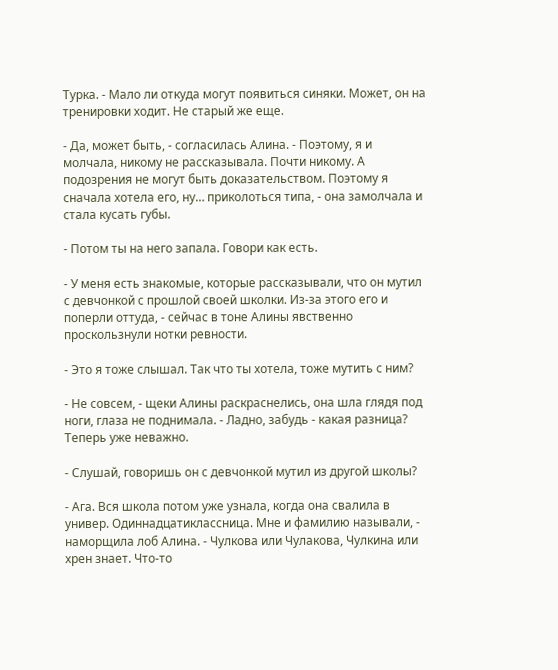Турка. - Мало ли откуда могут появиться синяки. Может, он на тренировки ходит. Не старый же еще.

- Да, может быть, - согласилась Алина. - Поэтому, я и молчала, никому не рассказывала. Почти никому. А подозрения не могут быть доказательством. Поэтому я сначала хотела его, ну… приколоться типа, - она замолчала и стала кусать губы.

- Потом ты на него запала. Говори как есть.

- У меня есть знакомые, которые рассказывали, что он мутил с девчонкой с прошлой своей школки. Из-за этого его и поперли оттуда, - сейчас в тоне Алины явственно проскользнули нотки ревности.

- Это я тоже слышал. Так что ты хотела, тоже мутить с ним?

- Не совсем, - щеки Алины раскраснелись, она шла глядя под ноги, глаза не поднимала. - Ладно, забудь - какая разница? Теперь уже неважно.

- Слушай, говоришь он с девчонкой мутил из другой школы?

- Ага. Вся школа потом уже узнала, когда она свалила в универ. Одиннадцатиклассница. Мне и фамилию называли, - наморщила лоб Алина. - Чулкова или Чулакова, Чулкина или хрен знает. Что-то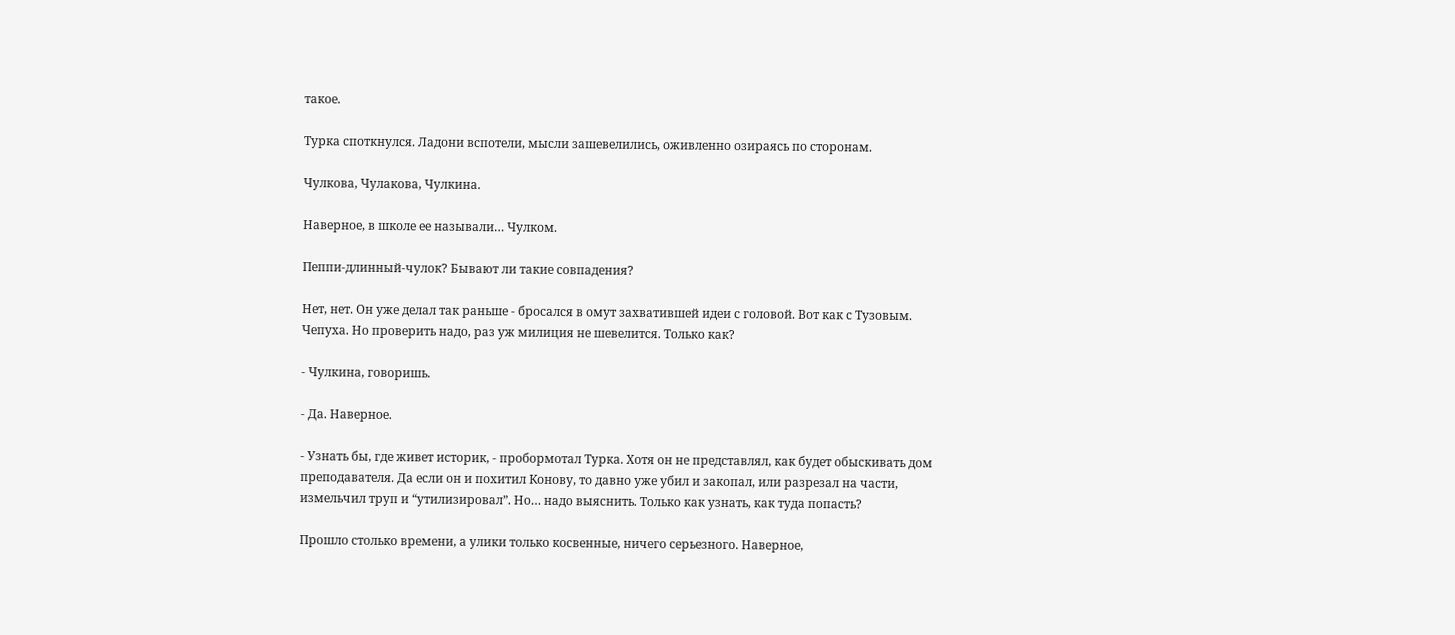такое.

Турка споткнулся. Ладони вспотели, мысли зашевелились, оживленно озираясь по сторонам.

Чулкова, Чулакова, Чулкина.

Наверное, в школе ее называли… Чулком.

Пеппи-длинный-чулок? Бывают ли такие совпадения?

Нет, нет. Он уже делал так раньше - бросался в омут захватившей идеи с головой. Вот как с Тузовым. Чепуха. Но проверить надо, раз уж милиция не шевелится. Только как?

- Чулкина, говоришь.

- Да. Наверное.

- Узнать бы, где живет историк, - пробормотал Турка. Хотя он не представлял, как будет обыскивать дом преподавателя. Да если он и похитил Конову, то давно уже убил и закопал, или разрезал на части, измельчил труп и “утилизировал”. Но… надо выяснить. Только как узнать, как туда попасть?

Прошло столько времени, а улики только косвенные, ничего серьезного. Наверное,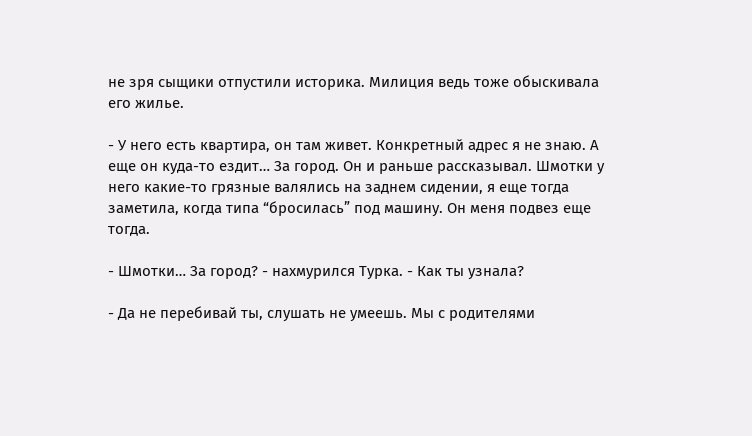не зря сыщики отпустили историка. Милиция ведь тоже обыскивала его жилье.

- У него есть квартира, он там живет. Конкретный адрес я не знаю. А еще он куда-то ездит… За город. Он и раньше рассказывал. Шмотки у него какие-то грязные валялись на заднем сидении, я еще тогда заметила, когда типа “бросилась” под машину. Он меня подвез еще тогда.

- Шмотки… За город? - нахмурился Турка. - Как ты узнала?

- Да не перебивай ты, слушать не умеешь. Мы с родителями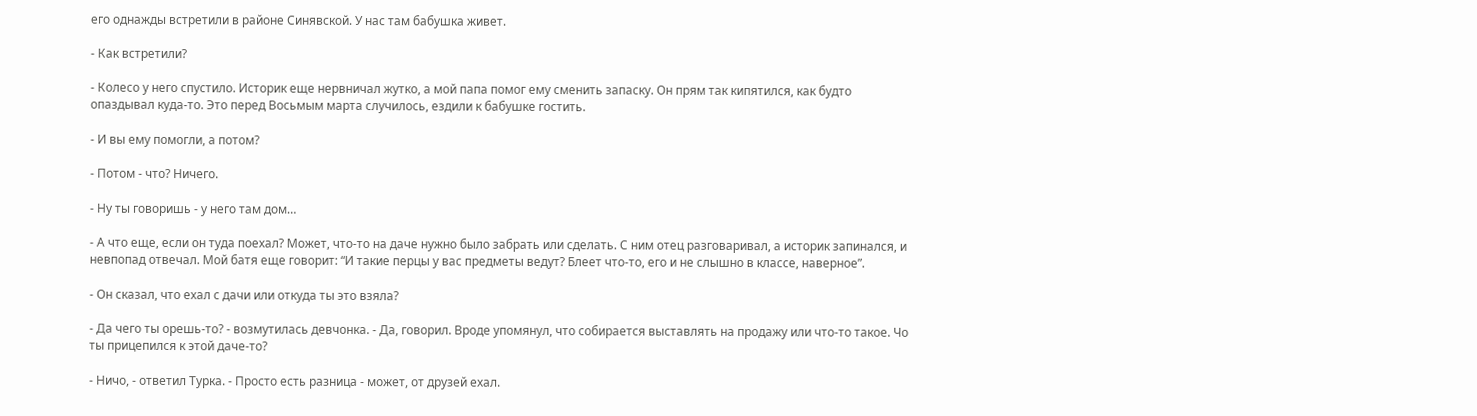его однажды встретили в районе Синявской. У нас там бабушка живет.

- Как встретили?

- Колесо у него спустило. Историк еще нервничал жутко, а мой папа помог ему сменить запаску. Он прям так кипятился, как будто опаздывал куда-то. Это перед Восьмым марта случилось, ездили к бабушке гостить.

- И вы ему помогли, а потом?

- Потом - что? Ничего.

- Ну ты говоришь - у него там дом…

- А что еще, если он туда поехал? Может, что-то на даче нужно было забрать или сделать. С ним отец разговаривал, а историк запинался, и невпопад отвечал. Мой батя еще говорит: “И такие перцы у вас предметы ведут? Блеет что-то, его и не слышно в классе, наверное”.

- Он сказал, что ехал с дачи или откуда ты это взяла?

- Да чего ты орешь-то? - возмутилась девчонка. - Да, говорил. Вроде упомянул, что собирается выставлять на продажу или что-то такое. Чо ты прицепился к этой даче-то?

- Ничо, - ответил Турка. - Просто есть разница - может, от друзей ехал.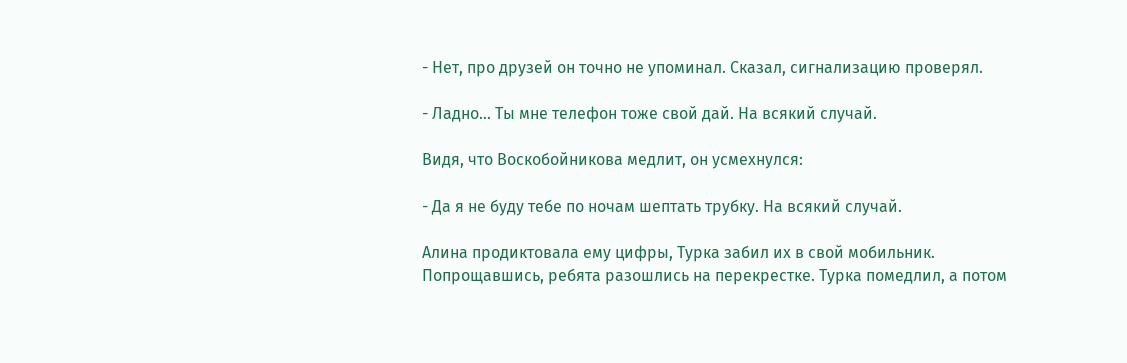- Нет, про друзей он точно не упоминал. Сказал, сигнализацию проверял.

- Ладно… Ты мне телефон тоже свой дай. На всякий случай.

Видя, что Воскобойникова медлит, он усмехнулся:

- Да я не буду тебе по ночам шептать трубку. На всякий случай.

Алина продиктовала ему цифры, Турка забил их в свой мобильник. Попрощавшись, ребята разошлись на перекрестке. Турка помедлил, а потом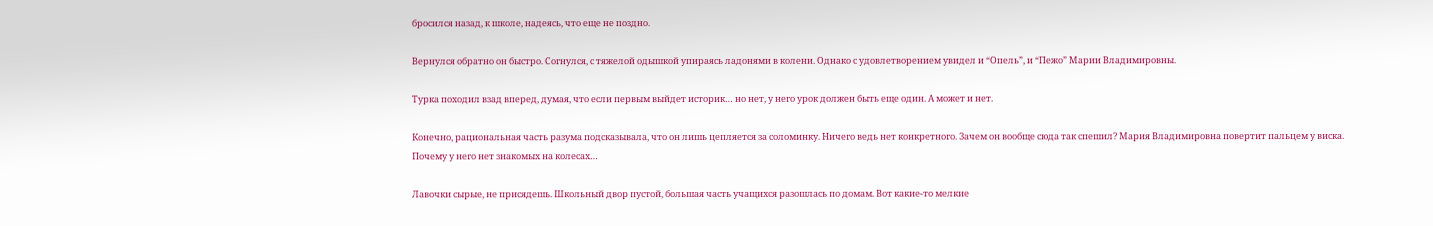бросился назад, к школе, надеясь, что еще не поздно.

Вернулся обратно он быстро. Согнулся, с тяжелой одышкой упираясь ладонями в колени. Однако с удовлетворением увидел и “Опель”, и “Пежо” Марии Владимировны.

Турка походил взад вперед, думая, что если первым выйдет историк… но нет, у него урок должен быть еще один. А может и нет.

Конечно, рациональная часть разума подсказывала, что он лишь цепляется за соломинку. Ничего ведь нет конкретного. Зачем он вообще сюда так спешил? Мария Владимировна повертит пальцем у виска. Почему у него нет знакомых на колесах…

Лавочки сырые, не присядешь. Школьный двор пустой, большая часть учащихся разошлась по домам. Вот какие-то мелкие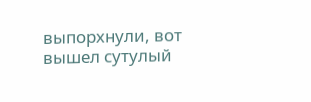выпорхнули, вот вышел сутулый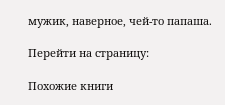мужик, наверное, чей-то папаша.

Перейти на страницу:

Похожие книги